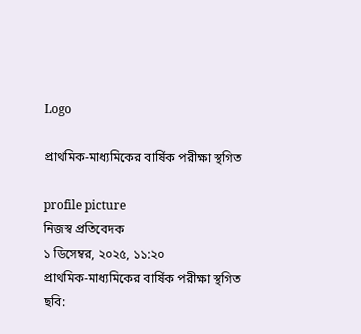Logo

প্রাথমিক-মাধ্যমিকের বার্ষিক পরীক্ষা স্থগিত

profile picture
নিজস্ব প্রতিবেদক
১ ডিসেম্বর, ২০২৫, ১১:২০
প্রাথমিক-মাধ্যমিকের বার্ষিক পরীক্ষা স্থগিত
ছবি: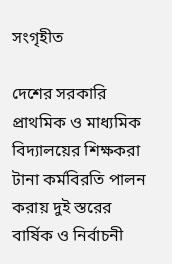সংগৃহীত

দেশের সরকারি প্রাথমিক ও মাধ্যমিক বিদ্যালয়ের শিক্ষকরা টানা কর্মবিরতি পালন করায় দুই স্তরের বার্ষিক ও নির্বাচনী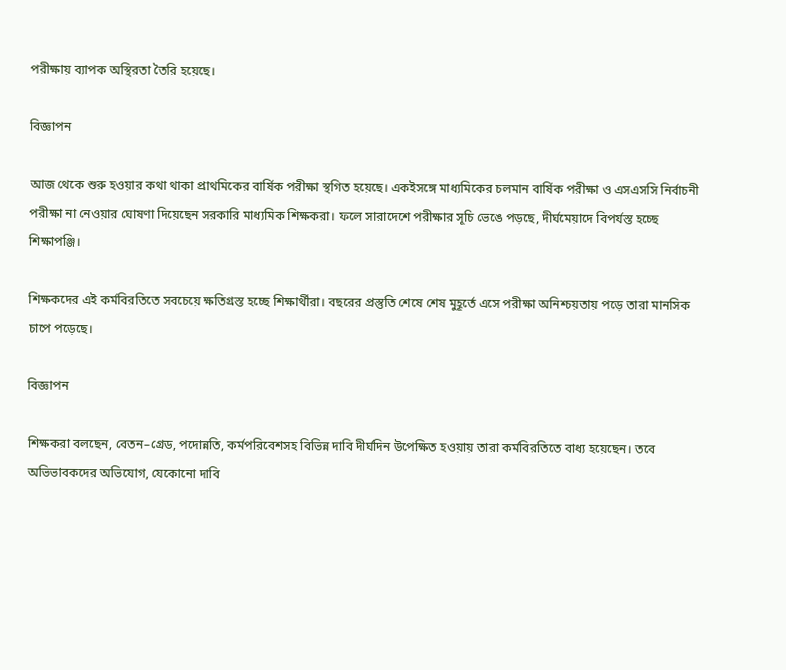পরীক্ষায় ব্যাপক অস্থিরতা তৈরি হয়েছে।

বিজ্ঞাপন

আজ থেকে শুরু হওয়ার কথা থাকা প্রাথমিকের বার্ষিক পরীক্ষা স্থগিত হয়েছে। একইসঙ্গে মাধ্যমিকের চলমান বার্ষিক পরীক্ষা ও এসএসসি নির্বাচনী পরীক্ষা না নেওয়ার ঘোষণা দিয়েছেন সরকারি মাধ্যমিক শিক্ষকরা। ফলে সারাদেশে পরীক্ষার সূচি ভেঙে পড়ছে, দীর্ঘমেয়াদে বিপর্যস্ত হচ্ছে শিক্ষাপঞ্জি।

শিক্ষকদের এই কর্মবিরতিতে সবচেয়ে ক্ষতিগ্রস্ত হচ্ছে শিক্ষার্থীরা। বছরের প্রস্তুতি শেষে শেষ মুহূর্তে এসে পরীক্ষা অনিশ্চয়তায় পড়ে তারা মানসিক চাপে পড়েছে।

বিজ্ঞাপন

শিক্ষকরা বলছেন, বেতন–গ্রেড, পদোন্নতি, কর্মপরিবেশসহ বিভিন্ন দাবি দীর্ঘদিন উপেক্ষিত হওয়ায় তারা কর্মবিরতিতে বাধ্য হয়েছেন। তবে অভিভাবকদের অভিযোগ, যেকোনো দাবি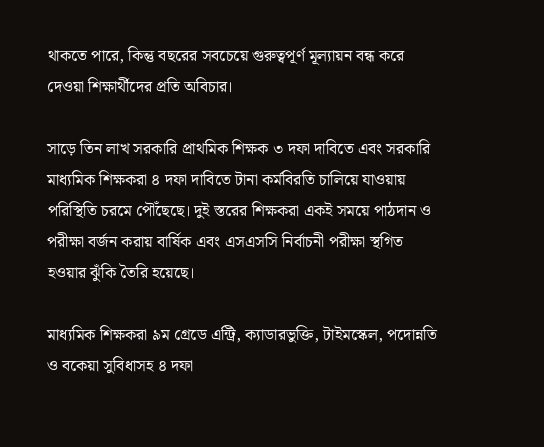থাকতে পারে, কিন্তু বছরের সবচেয়ে গুরুত্বপূর্ণ মূল্যায়ন বন্ধ করে দেওয়া শিক্ষার্থীদের প্রতি অবিচার।

সাড়ে তিন লাখ সরকারি প্রাথমিক শিক্ষক ৩ দফা দাবিতে এবং সরকারি মাধ্যমিক শিক্ষকরা ৪ দফা দাবিতে টানা কর্মবিরতি চালিয়ে যাওয়ায় পরিস্থিতি চরমে পৌঁছেছে। দুই স্তরের শিক্ষকরা একই সময়ে পাঠদান ও পরীক্ষা বর্জন করায় বার্ষিক এবং এসএসসি নির্বাচনী পরীক্ষা স্থগিত হওয়ার ঝুঁকি তৈরি হয়েছে।

মাধ্যমিক শিক্ষকরা ৯ম গ্রেডে এন্ট্রি, ক্যাডারভুক্তি, টাইমস্কেল, পদোন্নতি ও বকেয়া সুবিধাসহ ৪ দফা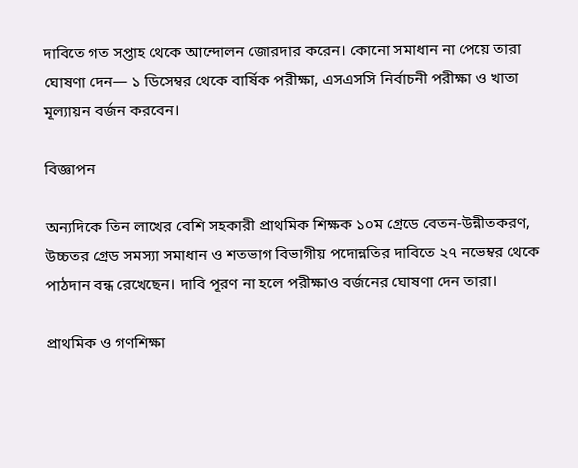দাবিতে গত সপ্তাহ থেকে আন্দোলন জোরদার করেন। কোনো সমাধান না পেয়ে তারা ঘোষণা দেন— ১ ডিসেম্বর থেকে বার্ষিক পরীক্ষা, এসএসসি নির্বাচনী পরীক্ষা ও খাতা মূল্যায়ন বর্জন করবেন।

বিজ্ঞাপন

অন্যদিকে তিন লাখের বেশি সহকারী প্রাথমিক শিক্ষক ১০ম গ্রেডে বেতন-উন্নীতকরণ, উচ্চতর গ্রেড সমস্যা সমাধান ও শতভাগ বিভাগীয় পদোন্নতির দাবিতে ২৭ নভেম্বর থেকে পাঠদান বন্ধ রেখেছেন। দাবি পূরণ না হলে পরীক্ষাও বর্জনের ঘোষণা দেন তারা।

প্রাথমিক ও গণশিক্ষা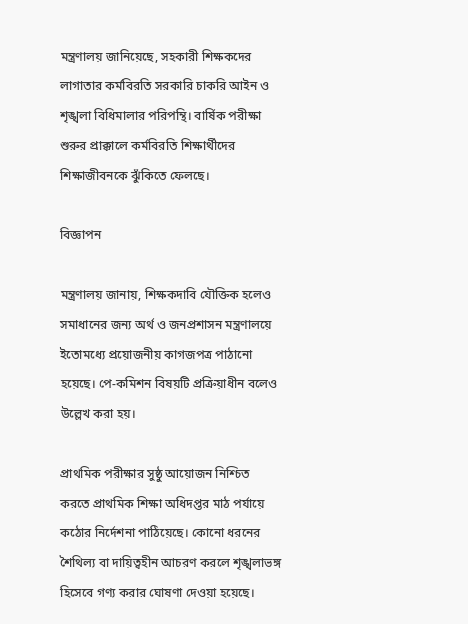মন্ত্রণালয় জানিয়েছে, সহকারী শিক্ষকদের লাগাতার কর্মবিরতি সরকারি চাকরি আইন ও শৃঙ্খলা বিধিমালার পরিপন্থি। বার্ষিক পরীক্ষা শুরুর প্রাক্কালে কর্মবিরতি শিক্ষার্থীদের শিক্ষাজীবনকে ঝুঁকিতে ফেলছে।

বিজ্ঞাপন

মন্ত্রণালয় জানায়, শিক্ষকদাবি যৌক্তিক হলেও সমাধানের জন্য অর্থ ও জনপ্রশাসন মন্ত্রণালয়ে ইতোমধ্যে প্রয়োজনীয় কাগজপত্র পাঠানো হয়েছে। পে-কমিশন বিষয়টি প্রক্রিয়াধীন বলেও উল্লেখ করা হয়।

প্রাথমিক পরীক্ষার সুষ্ঠু আয়োজন নিশ্চিত করতে প্রাথমিক শিক্ষা অধিদপ্তর মাঠ পর্যায়ে কঠোর নির্দেশনা পাঠিয়েছে। কোনো ধরনের শৈথিল্য বা দায়িত্বহীন আচরণ করলে শৃঙ্খলাভঙ্গ হিসেবে গণ্য করার ঘোষণা দেওয়া হয়েছে।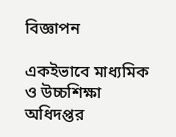বিজ্ঞাপন

একইভাবে মাধ্যমিক ও উচ্চশিক্ষা অধিদপ্তর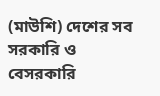(মাউশি) দেশের সব সরকারি ও বেসরকারি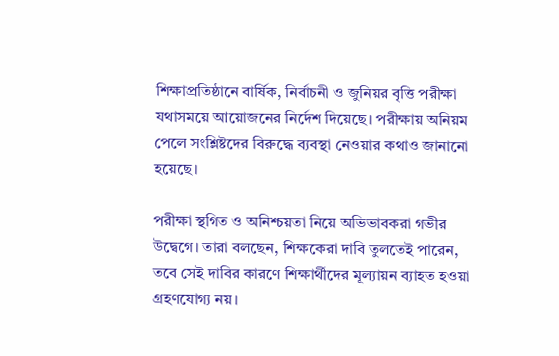শিক্ষাপ্রতিষ্ঠানে বার্ষিক, নির্বাচনী ও জুনিয়র বৃত্তি পরীক্ষা যথাসময়ে আয়োজনের নির্দেশ দিয়েছে। পরীক্ষায় অনিয়ম পেলে সংশ্লিষ্টদের বিরুদ্ধে ব্যবস্থা নেওয়ার কথাও জানানো হয়েছে।

পরীক্ষা স্থগিত ও অনিশ্চয়তা নিয়ে অভিভাবকরা গভীর উদ্বেগে। তারা বলছেন, শিক্ষকেরা দাবি তুলতেই পারেন, তবে সেই দাবির কারণে শিক্ষার্থীদের মূল্যায়ন ব্যাহত হওয়া গ্রহণযোগ্য নয়।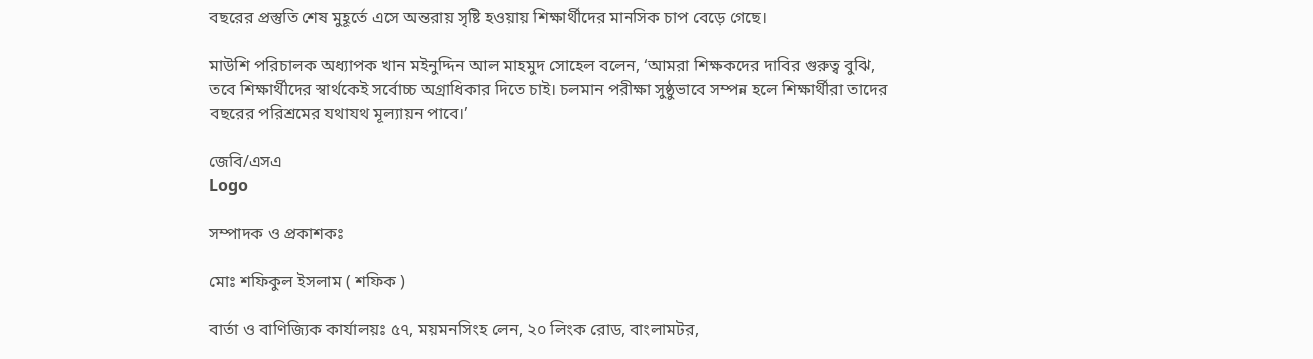বছরের প্রস্তুতি শেষ মুহূর্তে এসে অন্তরায় সৃষ্টি হওয়ায় শিক্ষার্থীদের মানসিক চাপ বেড়ে গেছে।

মাউশি পরিচালক অধ্যাপক খান মইনুদ্দিন আল মাহমুদ সোহেল বলেন, ‘আমরা শিক্ষকদের দাবির গুরুত্ব বুঝি, তবে শিক্ষার্থীদের স্বার্থকেই সর্বোচ্চ অগ্রাধিকার দিতে চাই। চলমান পরীক্ষা সুষ্ঠুভাবে সম্পন্ন হলে শিক্ষার্থীরা তাদের বছরের পরিশ্রমের যথাযথ মূল্যায়ন পাবে।’

জেবি/এসএ
Logo

সম্পাদক ও প্রকাশকঃ

মোঃ শফিকুল ইসলাম ( শফিক )

বার্তা ও বাণিজ্যিক কার্যালয়ঃ ৫৭, ময়মনসিংহ লেন, ২০ লিংক রোড, বাংলামটর,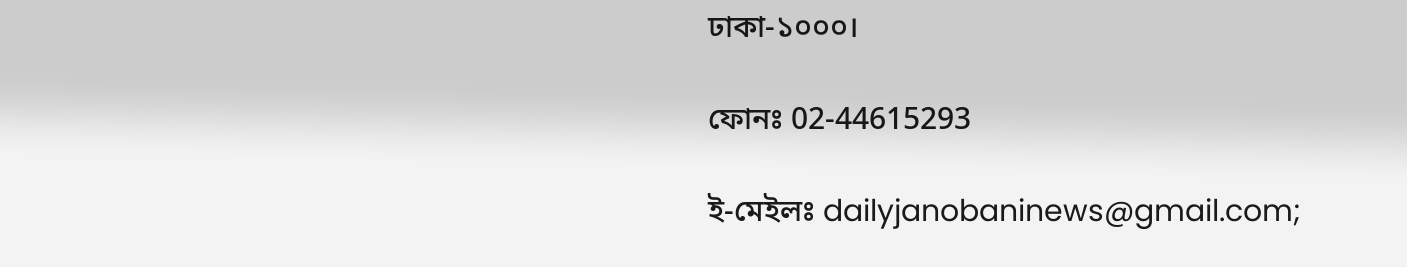ঢাকা-১০০০।

ফোনঃ 02-44615293

ই-মেইলঃ dailyjanobaninews@gmail.com;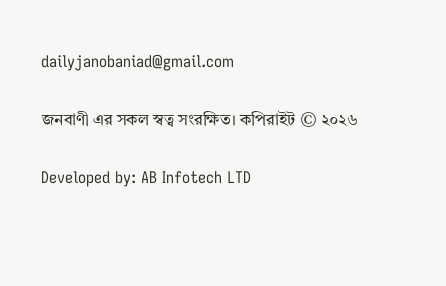dailyjanobaniad@gmail.com

জনবাণী এর সকল স্বত্ব সংরক্ষিত। কপিরাইট © ২০২৬

Developed by: AB Infotech LTD